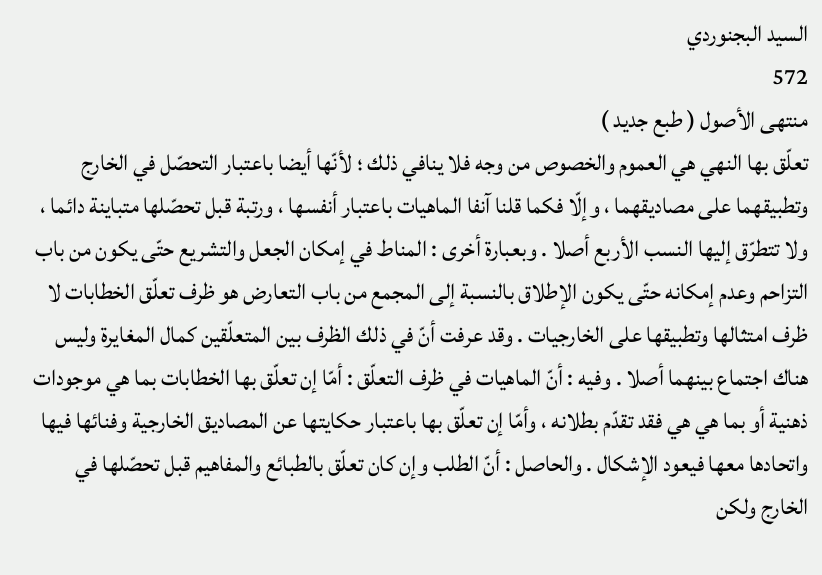السيد البجنوردي
572
منتهى الأصول ( طبع جديد )
تعلّق بها النهي هي العموم والخصوص من وجه فلا ينافي ذلك ؛ لأنّها أيضا باعتبار التحصّل في الخارج وتطبيقهما على مصاديقهما ، وإلّا فكما قلنا آنفا الماهيات باعتبار أنفسها ، ورتبة قبل تحصّلها متباينة دائما ، ولا تتطرّق إليها النسب الأربع أصلا . وبعبارة أخرى : المناط في إمكان الجعل والتشريع حتّى يكون من باب التزاحم وعدم إمكانه حتّى يكون الإطلاق بالنسبة إلى المجمع من باب التعارض هو ظرف تعلّق الخطابات لا ظرف امتثالها وتطبيقها على الخارجيات . وقد عرفت أنّ في ذلك الظرف بين المتعلّقين كمال المغايرة وليس هناك اجتماع بينهما أصلا . وفيه : أنّ الماهيات في ظرف التعلّق : أمّا إن تعلّق بها الخطابات بما هي موجودات ذهنية أو بما هي هي فقد تقدّم بطلانه ، وأمّا إن تعلّق بها باعتبار حكايتها عن المصاديق الخارجية وفنائها فيها واتحادها معها فيعود الإشكال . والحاصل : أنّ الطلب وإن كان تعلّق بالطبائع والمفاهيم قبل تحصّلها في الخارج ولكن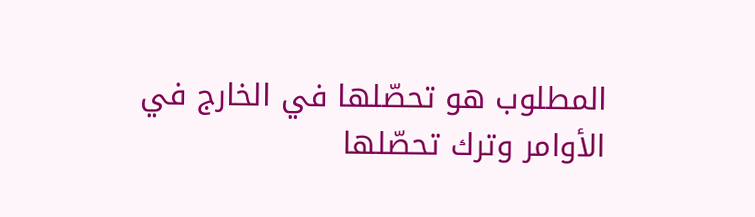المطلوب هو تحصّلها في الخارج في الأوامر وترك تحصّلها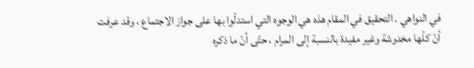في النواهي . التحقيق في المقام هذه هي الوجوه التي استدلّوا بها على جواز الاجتماع ، وقد عرفت أنّ كلّها مخدوشة وغير مفيدة بالنسبة إلى المرام ، حتّى أنّ ما ذكره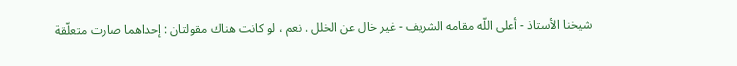شيخنا الأستاذ - أعلى اللّه مقامه الشريف - غير خال عن الخلل . نعم ، لو كانت هناك مقولتان : إحداهما صارت متعلّقة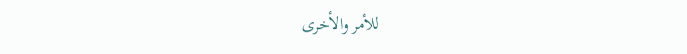للأمر والأخرى